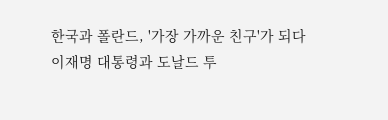한국과 폴란드, '가장 가까운 친구'가 되다
이재명 대통령과 도날드 투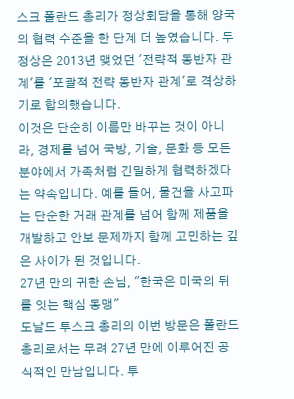스크 폴란드 총리가 정상회담을 통해 양국의 협력 수준을 한 단계 더 높였습니다. 두 정상은 2013년 맺었던 '전략적 동반자 관계'를 '포괄적 전략 동반자 관계'로 격상하기로 합의했습니다.
이것은 단순히 이름만 바꾸는 것이 아니라, 경제를 넘어 국방, 기술, 문화 등 모든 분야에서 가족처럼 긴밀하게 협력하겠다는 약속입니다. 예를 들어, 물건을 사고파는 단순한 거래 관계를 넘어 함께 제품을 개발하고 안보 문제까지 함께 고민하는 깊은 사이가 된 것입니다.
27년 만의 귀한 손님, "한국은 미국의 뒤를 잇는 핵심 동맹"
도날드 투스크 총리의 이번 방문은 폴란드 총리로서는 무려 27년 만에 이루어진 공식적인 만남입니다. 투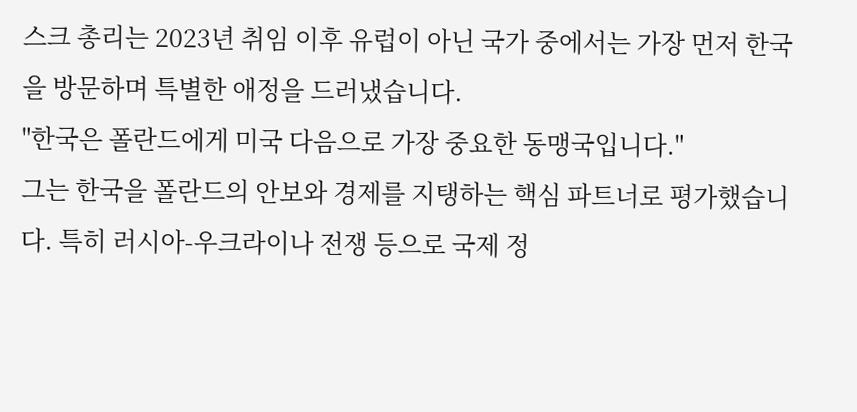스크 총리는 2023년 취임 이후 유럽이 아닌 국가 중에서는 가장 먼저 한국을 방문하며 특별한 애정을 드러냈습니다.
"한국은 폴란드에게 미국 다음으로 가장 중요한 동맹국입니다."
그는 한국을 폴란드의 안보와 경제를 지탱하는 핵심 파트너로 평가했습니다. 특히 러시아-우크라이나 전쟁 등으로 국제 정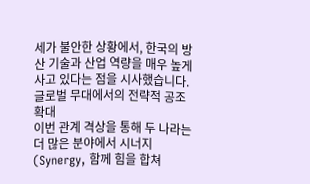세가 불안한 상황에서, 한국의 방산 기술과 산업 역량을 매우 높게 사고 있다는 점을 시사했습니다.
글로벌 무대에서의 전략적 공조 확대
이번 관계 격상을 통해 두 나라는 더 많은 분야에서 시너지(Synergy, 함께 힘을 합쳐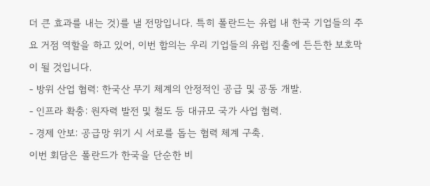더 큰 효과를 내는 것)를 낼 전망입니다. 특히 폴란드는 유럽 내 한국 기업들의 주요 거점 역할을 하고 있어, 이번 합의는 우리 기업들의 유럽 진출에 든든한 보호막이 될 것입니다.
- 방위 산업 협력: 한국산 무기 체계의 안정적인 공급 및 공동 개발.
- 인프라 확충: 원자력 발전 및 철도 등 대규모 국가 사업 협력.
- 경제 안보: 공급망 위기 시 서로를 돕는 협력 체계 구축.
이번 회담은 폴란드가 한국을 단순한 비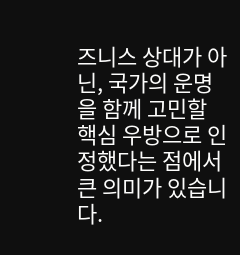즈니스 상대가 아닌, 국가의 운명을 함께 고민할 핵심 우방으로 인정했다는 점에서 큰 의미가 있습니다.